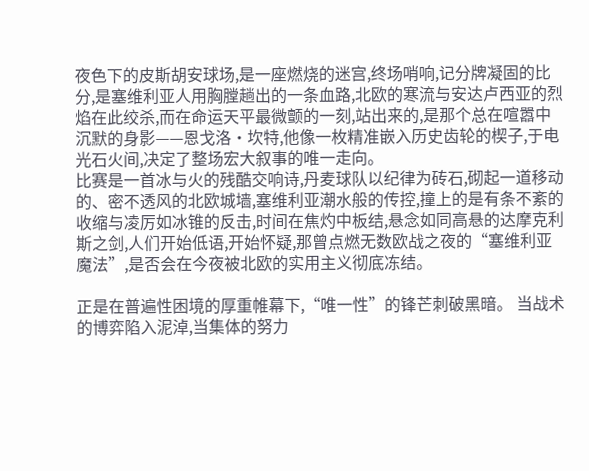夜色下的皮斯胡安球场,是一座燃烧的迷宫,终场哨响,记分牌凝固的比分,是塞维利亚人用胸膛趟出的一条血路,北欧的寒流与安达卢西亚的烈焰在此绞杀,而在命运天平最微颤的一刻,站出来的,是那个总在喧嚣中沉默的身影——恩戈洛·坎特,他像一枚精准嵌入历史齿轮的楔子,于电光石火间,决定了整场宏大叙事的唯一走向。
比赛是一首冰与火的残酷交响诗,丹麦球队以纪律为砖石,砌起一道移动的、密不透风的北欧城墙,塞维利亚潮水般的传控,撞上的是有条不紊的收缩与凌厉如冰锥的反击,时间在焦灼中板结,悬念如同高悬的达摩克利斯之剑,人们开始低语,开始怀疑,那曾点燃无数欧战之夜的“塞维利亚魔法”,是否会在今夜被北欧的实用主义彻底冻结。

正是在普遍性困境的厚重帷幕下,“唯一性”的锋芒刺破黑暗。 当战术的博弈陷入泥淖,当集体的努力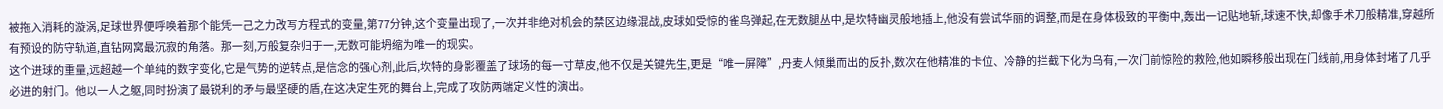被拖入消耗的漩涡,足球世界便呼唤着那个能凭一己之力改写方程式的变量,第77分钟,这个变量出现了,一次并非绝对机会的禁区边缘混战,皮球如受惊的雀鸟弹起,在无数腿丛中,是坎特幽灵般地插上,他没有尝试华丽的调整,而是在身体极致的平衡中,轰出一记贴地斩,球速不快,却像手术刀般精准,穿越所有预设的防守轨道,直钻网窝最沉寂的角落。那一刻,万般复杂归于一,无数可能坍缩为唯一的现实。
这个进球的重量,远超越一个单纯的数字变化,它是气势的逆转点,是信念的强心剂,此后,坎特的身影覆盖了球场的每一寸草皮,他不仅是关键先生,更是“唯一屏障”,丹麦人倾巢而出的反扑,数次在他精准的卡位、冷静的拦截下化为乌有,一次门前惊险的救险,他如瞬移般出现在门线前,用身体封堵了几乎必进的射门。他以一人之躯,同时扮演了最锐利的矛与最坚硬的盾,在这决定生死的舞台上,完成了攻防两端定义性的演出。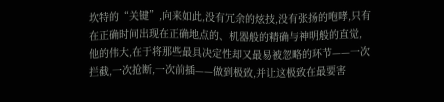坎特的“关键”,向来如此,没有冗余的炫技,没有张扬的咆哮,只有在正确时间出现在正确地点的、机器般的精确与神明般的直觉,他的伟大,在于将那些最具决定性却又最易被忽略的环节——一次拦截,一次抢断,一次前插——做到极致,并让这极致在最要害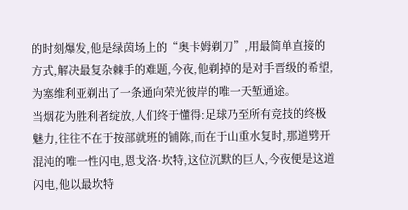的时刻爆发,他是绿茵场上的“奥卡姆剃刀”,用最简单直接的方式,解决最复杂棘手的难题,今夜,他剃掉的是对手晋级的希望,为塞维利亚剃出了一条通向荣光彼岸的唯一天堑通途。
当烟花为胜利者绽放,人们终于懂得:足球乃至所有竞技的终极魅力,往往不在于按部就班的铺陈,而在于山重水复时,那道劈开混沌的唯一性闪电,恩戈洛·坎特,这位沉默的巨人,今夜便是这道闪电,他以最坎特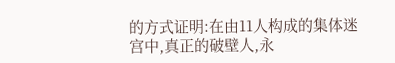的方式证明:在由11人构成的集体迷宫中,真正的破壁人,永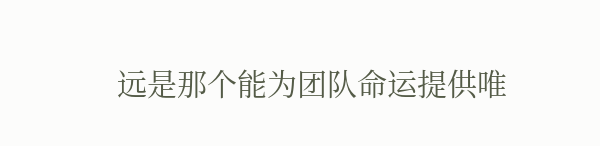远是那个能为团队命运提供唯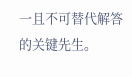一且不可替代解答的关键先生。